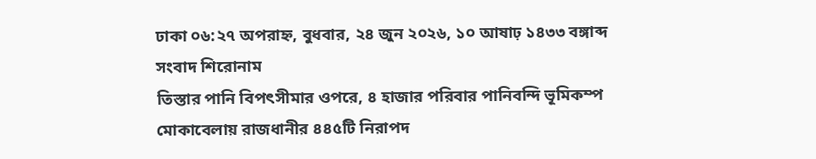ঢাকা ০৬:২৭ অপরাহ্ন, বুধবার, ২৪ জুন ২০২৬, ১০ আষাঢ় ১৪৩৩ বঙ্গাব্দ
সংবাদ শিরোনাম
তিস্তার পানি বিপৎসীমার ওপরে, ৪ হাজার পরিবার পানিবন্দি ভূমিকম্প মোকাবেলায় রাজধানীর ৪৪৫টি নিরাপদ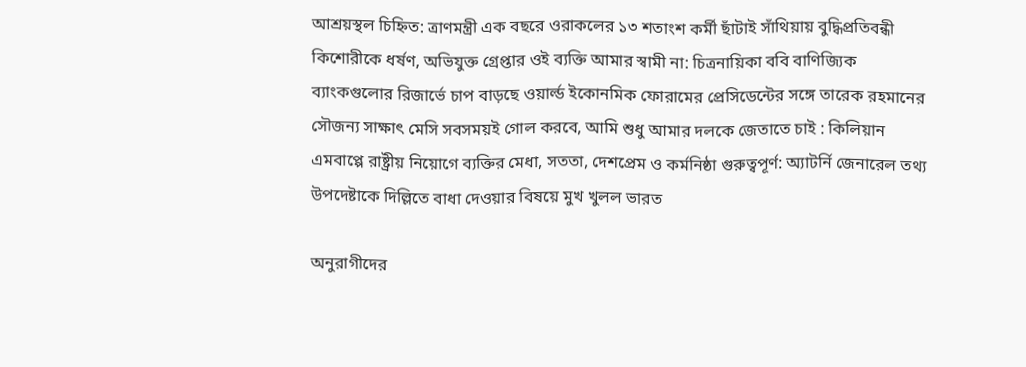আশ্রয়স্থল চিহ্নিত: ত্রাণমন্ত্রী এক বছরে ওরাকলের ১৩ শতাংশ কর্মী ছাঁটাই সাঁথিয়ায় বুদ্ধিপ্রতিবন্ধী কিশোরীকে ধর্ষণ, অভিযুক্ত গ্রেপ্তার ওই ব্যক্তি আমার স্বামী না: চিত্রনায়িকা ববি বাণিজ্যিক ব্যাংকগুলোর রিজার্ভে চাপ বাড়ছে ওয়ার্ল্ড ইকোনমিক ফোরামের প্রেসিডেন্টের সঙ্গে তারেক রহমানের সৌজন্য সাক্ষাৎ মেসি সবসময়ই গোল করবে, আমি শুধু আমার দলকে জেতাতে চাই : কিলিয়ান এমবাপ্পে রাষ্ট্রীয় নিয়োগে ব্যক্তির মেধা, সততা, দেশপ্রেম ও কর্মনিষ্ঠা গুরুত্বপূর্ণ: অ্যাটর্নি জেনারেল তথ্য উপদেষ্টাকে দিল্লিতে বাধা দেওয়ার বিষয়ে মুখ খুলল ভারত

অনুরাগীদের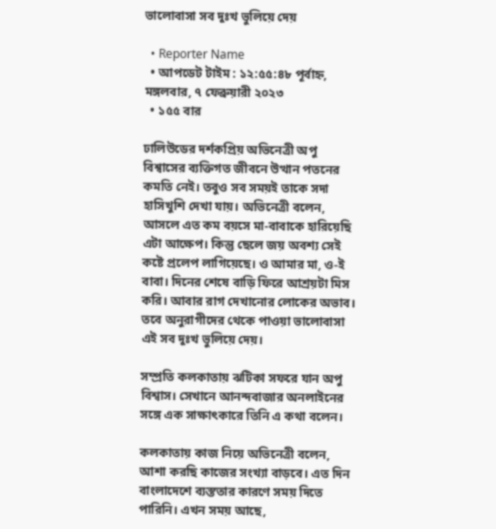ভালোবাসা সব দুঃখ ভুলিয়ে দেয়

  • Reporter Name
  • আপডেট টাইম : ১২:৫৫:৪৮ পূর্বাহ্ন, মঙ্গলবার, ৭ ফেব্রুয়ারী ২০২৩
  • ১৫৫ বার

ঢালিউডের দর্শকপ্রিয় অভিনেত্রী অপু বিশ্বাসের ব্যক্তিগত জীবনে উত্থান পতনের কমতি নেই। তবুও সব সময়ই তাকে সদা হাসিখুশি দেখা যায়। অভিনেত্রী বলেন, আসলে এত কম বয়সে মা-বাবাকে হারিয়েছি এটা আক্ষেপ। কিন্তু ছেলে জয় অবশ্য সেই কষ্টে প্রলেপ লাগিয়েছে। ও আমার মা, ও-ই বাবা। দিনের শেষে বাড়ি ফিরে আশ্রয়টা মিস করি। আবার রাগ দেখানোর লোকের অভাব। তবে অনুরাগীদের থেকে পাওয়া ভালোবাসা এই সব দুঃখ ভুলিয়ে দেয়।

সম্প্রতি কলকাতায় ঝটিকা সফরে যান অপু বিশ্বাস। সেখানে আনন্দবাজার অনলাইনের সঙ্গে এক সাক্ষাৎকারে তিনি এ কথা বলেন।

কলকাতায় কাজ নিয়ে অভিনেত্রী বলেন, আশা করছি কাজের সংখ্যা বাড়বে। এত দিন বাংলাদেশে ব্যস্ততার কারণে সময় দিতে পারিনি। এখন সময় আছে,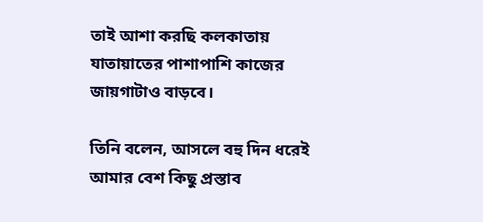তাই আশা করছি কলকাতায় যাতায়াতের পাশাপাশি কাজের জায়গাটাও বাড়বে।

তিনি বলেন, আসলে বহু দিন ধরেই আমার বেশ কিছু প্রস্তাব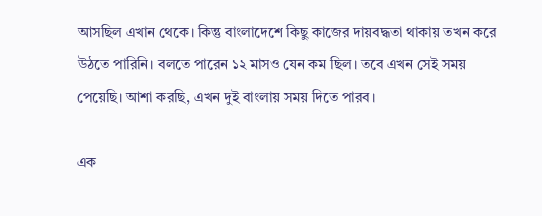আসছিল এখান থেকে। কিন্তু বাংলাদেশে কিছু কাজের দায়বদ্ধতা থাকায় তখন করে উঠতে পারিনি। বলতে পারেন ১২ মাসও যেন কম ছিল। তবে এখন সেই সময় পেয়েছি। আশা করছি, এখন দুই বাংলায় সময় দিতে পারব।

এক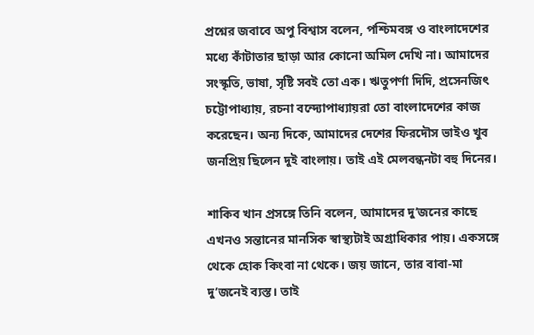প্রশ্নের জবাবে অপু বিশ্বাস বলেন, পশ্চিমবঙ্গ ও বাংলাদেশের মধ্যে কাঁটাতার ছাড়া আর কোনো অমিল দেখি না। আমাদের সংস্কৃতি, ভাষা, সৃষ্টি সবই তো এক। ঋতুপর্ণা দিদি, প্রসেনজিৎ চট্টোপাধ্যায়, রচনা বন্দ্যোপাধ্যায়রা তো বাংলাদেশের কাজ করেছেন। অন্য দিকে, আমাদের দেশের ফিরদৌস ভাইও খুব জনপ্রিয় ছিলেন দুই বাংলায়। তাই এই মেলবন্ধনটা বহু দিনের।

শাকিব খান প্রসঙ্গে তিনি বলেন, আমাদের দু’জনের কাছে এখনও সন্তানের মানসিক স্বাস্থ্যটাই অগ্রাধিকার পায়। একসঙ্গে থেকে হোক কিংবা না থেকে। জয় জানে, তার বাবা-মা দু’জনেই ব্যস্ত। তাই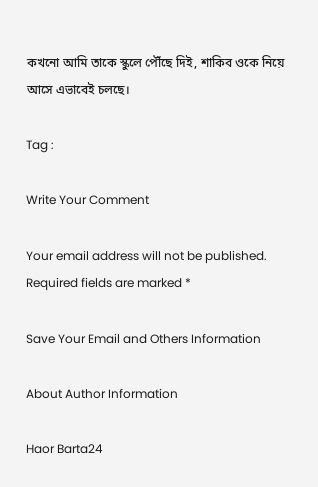কখনো আমি তাকে স্কুলে পৌঁছে দিই, শাকিব ওকে নিয়ে আসে এভাবেই চলছে।

Tag :

Write Your Comment

Your email address will not be published. Required fields are marked *

Save Your Email and Others Information

About Author Information

Haor Barta24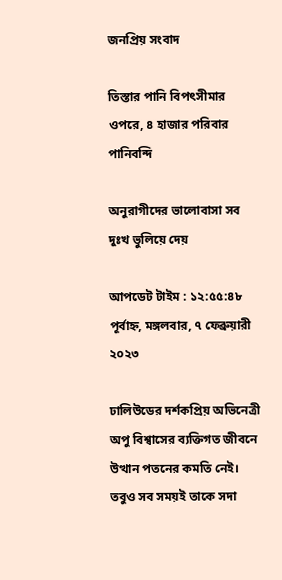জনপ্রিয় সংবাদ

তিস্তার পানি বিপৎসীমার ওপরে, ৪ হাজার পরিবার পানিবন্দি

অনুরাগীদের ভালোবাসা সব দুঃখ ভুলিয়ে দেয়

আপডেট টাইম : ১২:৫৫:৪৮ পূর্বাহ্ন, মঙ্গলবার, ৭ ফেব্রুয়ারী ২০২৩

ঢালিউডের দর্শকপ্রিয় অভিনেত্রী অপু বিশ্বাসের ব্যক্তিগত জীবনে উত্থান পতনের কমতি নেই। তবুও সব সময়ই তাকে সদা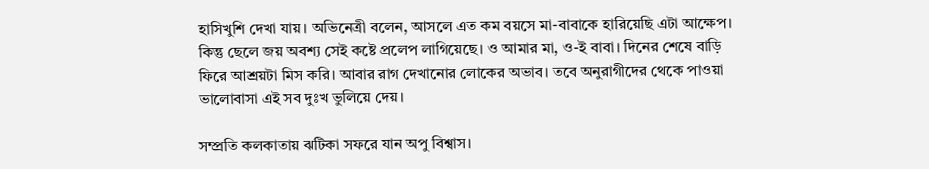হাসিখুশি দেখা যায়। অভিনেত্রী বলেন, আসলে এত কম বয়সে মা-বাবাকে হারিয়েছি এটা আক্ষেপ। কিন্তু ছেলে জয় অবশ্য সেই কষ্টে প্রলেপ লাগিয়েছে। ও আমার মা, ও-ই বাবা। দিনের শেষে বাড়ি ফিরে আশ্রয়টা মিস করি। আবার রাগ দেখানোর লোকের অভাব। তবে অনুরাগীদের থেকে পাওয়া ভালোবাসা এই সব দুঃখ ভুলিয়ে দেয়।

সম্প্রতি কলকাতায় ঝটিকা সফরে যান অপু বিশ্বাস।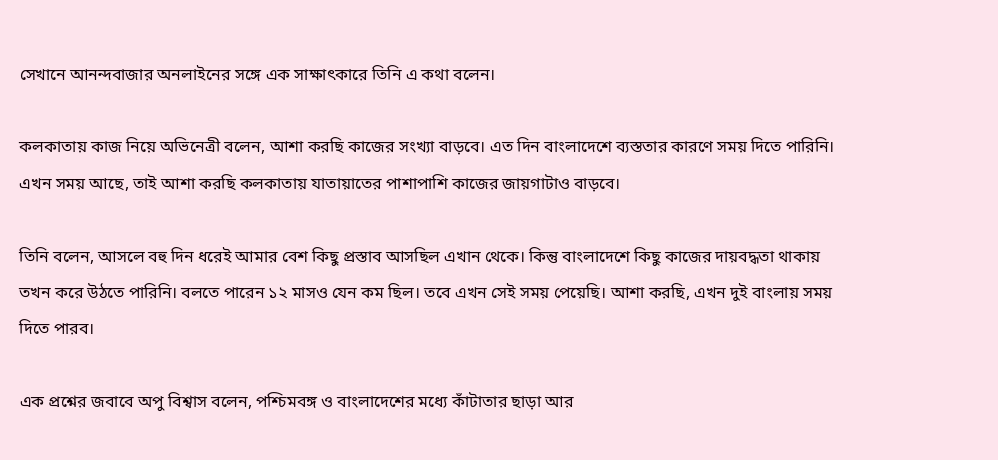সেখানে আনন্দবাজার অনলাইনের সঙ্গে এক সাক্ষাৎকারে তিনি এ কথা বলেন।

কলকাতায় কাজ নিয়ে অভিনেত্রী বলেন, আশা করছি কাজের সংখ্যা বাড়বে। এত দিন বাংলাদেশে ব্যস্ততার কারণে সময় দিতে পারিনি। এখন সময় আছে, তাই আশা করছি কলকাতায় যাতায়াতের পাশাপাশি কাজের জায়গাটাও বাড়বে।

তিনি বলেন, আসলে বহু দিন ধরেই আমার বেশ কিছু প্রস্তাব আসছিল এখান থেকে। কিন্তু বাংলাদেশে কিছু কাজের দায়বদ্ধতা থাকায় তখন করে উঠতে পারিনি। বলতে পারেন ১২ মাসও যেন কম ছিল। তবে এখন সেই সময় পেয়েছি। আশা করছি, এখন দুই বাংলায় সময় দিতে পারব।

এক প্রশ্নের জবাবে অপু বিশ্বাস বলেন, পশ্চিমবঙ্গ ও বাংলাদেশের মধ্যে কাঁটাতার ছাড়া আর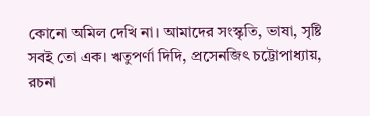কোনো অমিল দেখি না। আমাদের সংস্কৃতি, ভাষা, সৃষ্টি সবই তো এক। ঋতুপর্ণা দিদি, প্রসেনজিৎ চট্টোপাধ্যায়, রচনা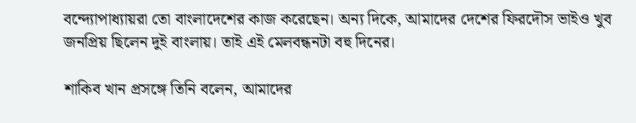বন্দ্যোপাধ্যায়রা তো বাংলাদেশের কাজ করেছেন। অন্য দিকে, আমাদের দেশের ফিরদৌস ভাইও খুব জনপ্রিয় ছিলেন দুই বাংলায়। তাই এই মেলবন্ধনটা বহু দিনের।

শাকিব খান প্রসঙ্গে তিনি বলেন, আমাদের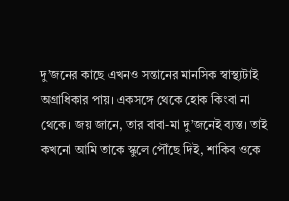দু’জনের কাছে এখনও সন্তানের মানসিক স্বাস্থ্যটাই অগ্রাধিকার পায়। একসঙ্গে থেকে হোক কিংবা না থেকে। জয় জানে, তার বাবা-মা দু’জনেই ব্যস্ত। তাই কখনো আমি তাকে স্কুলে পৌঁছে দিই, শাকিব ওকে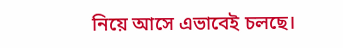নিয়ে আসে এভাবেই চলছে।